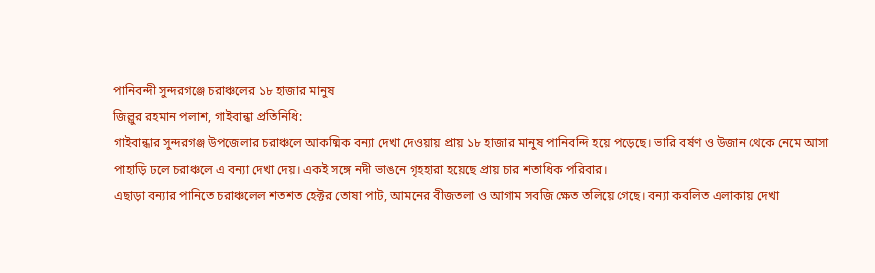পানিবন্দী সুন্দরগঞ্জে চরাঞ্চলের ১৮ হাজার মানুষ
জিল্লুর রহমান পলাশ, গাইবান্ধা প্রতিনিধি:
গাইবান্ধার সুন্দরগঞ্জ উপজেলার চরাঞ্চলে আকষ্মিক বন্যা দেখা দেওয়ায় প্রায় ১৮ হাজার মানুষ পানিবন্দি হয়ে পড়েছে। ভারি বর্ষণ ও উজান থেকে নেমে আসা পাহাড়ি ঢলে চরাঞ্চলে এ বন্যা দেখা দেয়। একই সঙ্গে নদী ভাঙনে গৃহহারা হয়েছে প্রায় চার শতাধিক পরিবার।
এছাড়া বন্যার পানিতে চরাঞ্চলেল শতশত হেক্টর তোষা পাট, আমনের বীজতলা ও আগাম সবজি ক্ষেত তলিয়ে গেছে। বন্যা কবলিত এলাকায় দেখা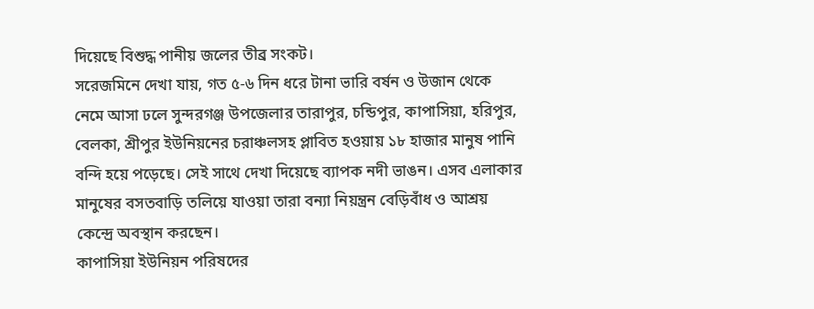দিয়েছে বিশুদ্ধ পানীয় জলের তীব্র সংকট।
সরেজমিনে দেখা যায়, গত ৫-৬ দিন ধরে টানা ভারি বর্ষন ও উজান থেকে নেমে আসা ঢলে সুন্দরগঞ্জ উপজেলার তারাপুর, চন্ডিপুর, কাপাসিয়া, হরিপুর, বেলকা, শ্রীপুর ইউনিয়নের চরাঞ্চলসহ প্লাবিত হওয়ায় ১৮ হাজার মানুষ পানি বন্দি হয়ে পড়েছে। সেই সাথে দেখা দিয়েছে ব্যাপক নদী ভাঙন। এসব এলাকার মানুষের বসতবাড়ি তলিয়ে যাওয়া তারা বন্যা নিয়ন্ত্রন বেড়িবাঁধ ও আশ্রয় কেন্দ্রে অবস্থান করছেন।
কাপাসিয়া ইউনিয়ন পরিষদের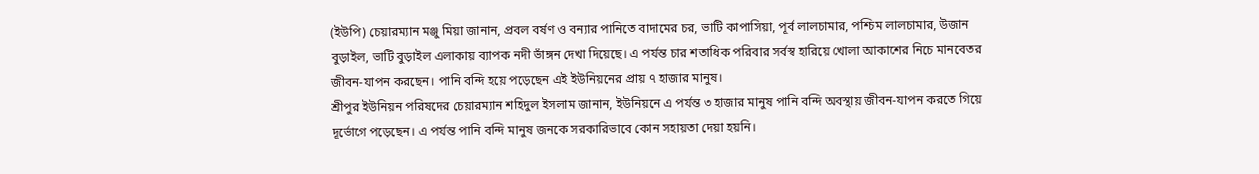(ইউপি) চেয়ারম্যান মঞ্জু মিয়া জানান, প্রবল বর্ষণ ও বন্যার পানিতে বাদামের চর, ভাটি কাপাসিয়া, পূর্ব লালচামার, পশ্চিম লালচামার, উজান বুড়াইল, ভাটি বুড়াইল এলাকায় ব্যাপক নদী ভাঁঙ্গন দেখা দিয়েছে। এ পর্যন্ত চার শতাধিক পরিবার সর্বস্ব হারিয়ে খোলা আকাশের নিচে মানবেতর জীবন-যাপন করছেন। পানি বন্দি হয়ে পড়েছেন এই ইউনিয়নের প্রায় ৭ হাজার মানুষ।
শ্রীপুর ইউনিয়ন পরিষদের চেয়ারম্যান শহিদুল ইসলাম জানান, ইউনিয়নে এ পর্যন্ত ৩ হাজার মানুষ পানি বন্দি অবস্থায় জীবন-যাপন করতে গিয়ে দূর্ভোগে পড়েছেন। এ পর্যন্ত পানি বন্দি মানুষ জনকে সরকারিভাবে কোন সহায়তা দেয়া হয়নি।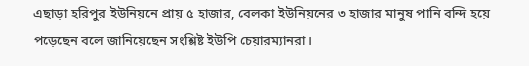এছাড়া হরিপুর ইউনিয়নে প্রায় ৫ হাজার, বেলকা ইউনিয়নের ৩ হাজার মানুষ পানি বন্দি হয়ে পড়েছেন বলে জানিয়েছেন সংশ্লিষ্ট ইউপি চেয়ারম্যানরা।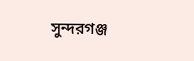সুন্দরগঞ্জ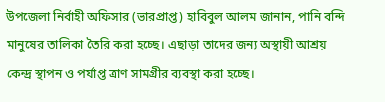উপজেলা নির্বাহী অফিসার (ভারপ্রাপ্ত) হাবিবুল আলম জানান, পানি বন্দি মানুষের তালিকা তৈরি করা হচ্ছে। এছাড়া তাদের জন্য অস্থায়ী আশ্রয় কেন্দ্র স্থাপন ও পর্যাপ্ত ত্রাণ সামগ্রীর ব্যবস্থা করা হচ্ছে।